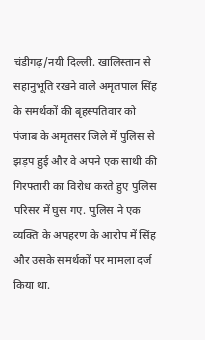चंडीगढ़/नयी दिल्ली. खालिस्तान से सहानुभूति रखने वाले अमृतपाल सिंह के समर्थकों की बृहस्पतिवार को पंजाब के अमृतसर जिले में पुलिस से झड़प हुई और वे अपने एक साथी की गिरफ्तारी का विरोध करते हुए पुलिस परिसर में घुस गए. पुलिस ने एक व्यक्ति के अपहरण के आरोप में सिंह और उसके समर्थकों पर मामला दर्ज किया था.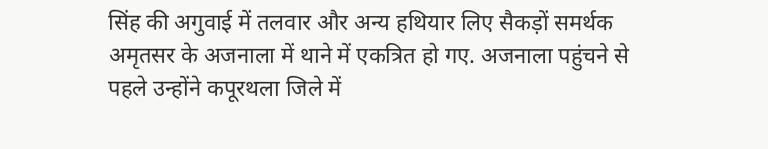सिंह की अगुवाई में तलवार और अन्य हथियार लिए सैकड़ों समर्थक अमृतसर के अजनाला में थाने में एकत्रित हो गए. अजनाला पहुंचने से पहले उन्होंने कपूरथला जिले में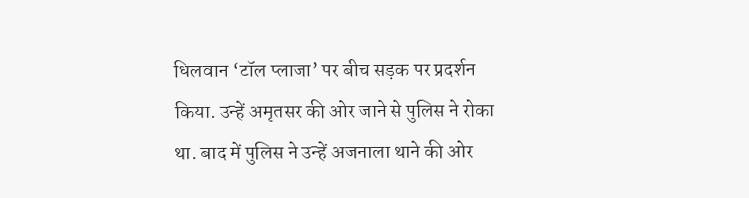धिलवान ‘टॉल प्लाजा’ पर बीच सड़क पर प्रदर्शन किया. उन्हें अमृतसर की ओर जाने से पुलिस ने रोका था. बाद में पुलिस ने उन्हें अजनाला थाने की ओर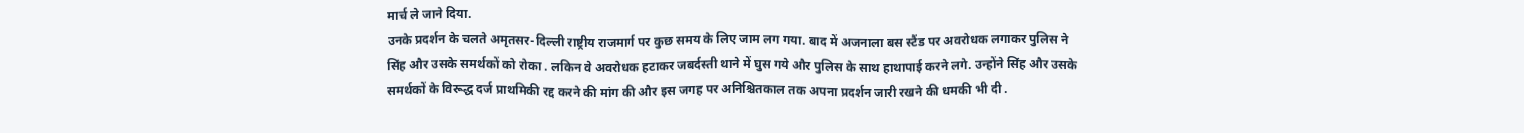मार्च ले जाने दिया.
उनके प्रदर्शन के चलते अमृतसर-दिल्ली राष्ट्रीय राजमार्ग पर कुछ समय के लिए जाम लग गया. बाद में अजनाला बस स्टैंड पर अवरोधक लगाकर पुलिस ने सिंह और उसके समर्थकों को रोका . लकिन वे अवरोधक हटाकर जबर्दस्ती थाने में घुस गये और पुलिस के साथ हाथापाई करने लगे. उन्होंने सिंह और उसके समर्थकों के विरूद्ध दर्ज प्राथमिकी रद्द करने की मांग की और इस जगह पर अनिश्चितकाल तक अपना प्रदर्शन जारी रखने की धमकी भी दी .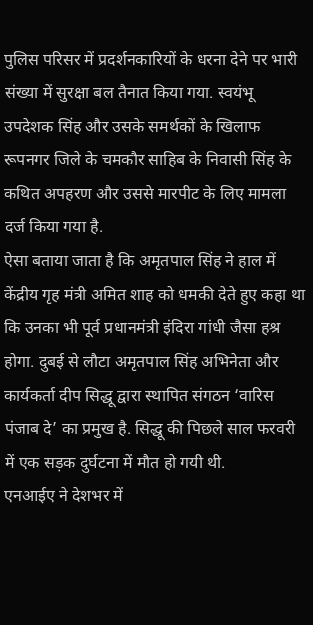पुलिस परिसर में प्रदर्शनकारियों के धरना देने पर भारी संख्या में सुरक्षा बल तैनात किया गया. स्वयंभू उपदेशक सिंह और उसके समर्थकों के खिलाफ रूपनगर जिले के चमकौर साहिब के निवासी सिंह के कथित अपहरण और उससे मारपीट के लिए मामला दर्ज किया गया है.
ऐसा बताया जाता है कि अमृतपाल सिंह ने हाल में केंद्रीय गृह मंत्री अमित शाह को धमकी देते हुए कहा था कि उनका भी पूर्व प्रधानमंत्री इंदिरा गांधी जैसा हश्र होगा. दुबई से लौटा अमृतपाल सिंह अभिनेता और कार्यकर्ता दीप सिद्धू द्वारा स्थापित संगठन ‘वारिस पंजाब दे’ का प्रमुख है. सिद्धू की पिछले साल फरवरी में एक सड़क दुर्घटना में मौत हो गयी थी.
एनआईए ने देशभर में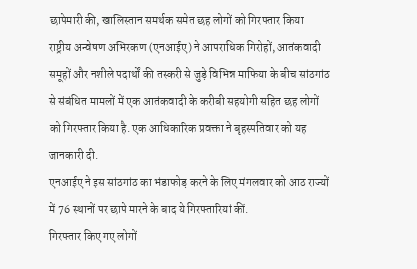छापेमारी की, खालिस्तान समर्थक समेत छह लोगों को गिरफ्तार किया
राष्ट्रीय अन्वेषण अभिरकण (एनआईए) ने आपराधिक गिरोहों, आतंकवादी समूहों और नशीले पदार्थों की तस्करी से जुड़े विभिन्न माफिया के बीच सांठगांठ से संबंधित मामलों में एक आतंकवादी के करीबी सहयोगी सहित छह लोगों को गिरफ्तार किया है. एक आधिकारिक प्रवक्ता ने बृहस्पतिवार को यह जानकारी दी.
एनआईए ने इस सांठगांठ का भंडाफोड़ करने के लिए मंगलवार को आठ राज्यों में 76 स्थानों पर छापे मारने के बाद ये गिरफ्तारियां कीं.
गिरफ्तार किए गए लोगों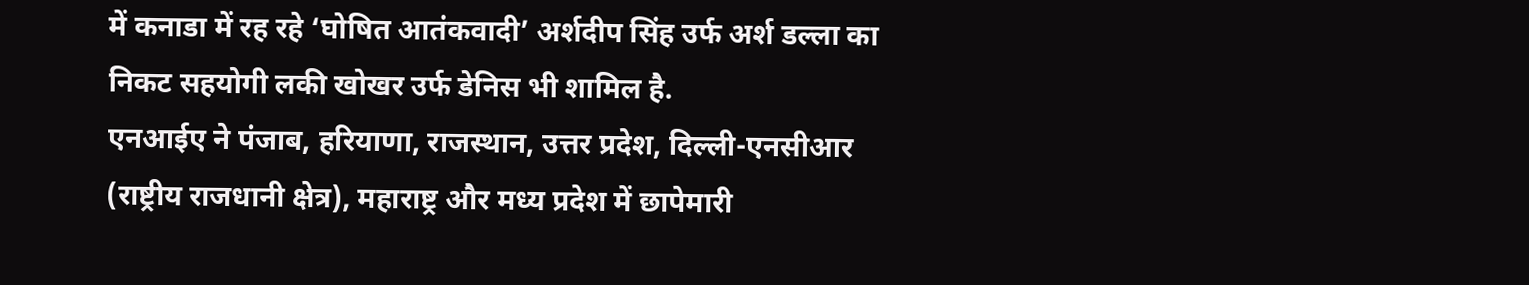में कनाडा में रह रहे ‘घोषित आतंकवादी’ अर्शदीप सिंह उर्फ अर्श डल्ला का निकट सहयोगी लकी खोखर उर्फ डेनिस भी शामिल है.
एनआईए ने पंजाब, हरियाणा, राजस्थान, उत्तर प्रदेश, दिल्ली-एनसीआर (राष्ट्रीय राजधानी क्षेत्र), महाराष्ट्र और मध्य प्रदेश में छापेमारी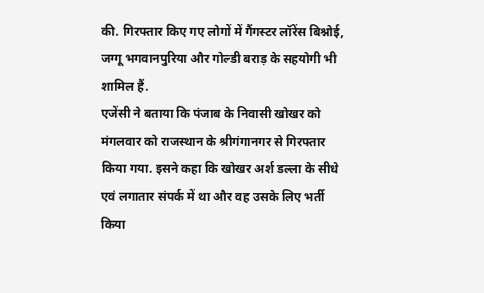की. गिरफ्तार किए गए लोगों में गैंगस्टर लॉरेंस बिश्नोई, जग्गू भगवानपुरिया और गोल्डी बराड़ के सहयोगी भी शामिल हैं.
एजेंसी ने बताया कि पंजाब के निवासी खोखर को मंगलवार को राजस्थान के श्रीगंगानगर से गिरफ्तार किया गया. इसने कहा कि खोखर अर्श डल्ला के सीधे एवं लगातार संपर्क में था और वह उसके लिए भर्ती किया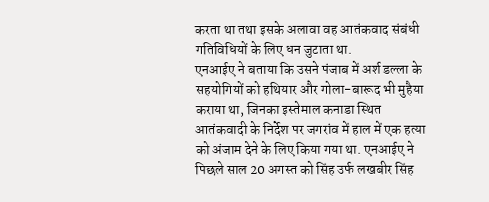करता था तथा इसके अलावा वह आतंकवाद संबंधी गतिविधियों के लिए धन जुटाता था.
एनआईए ने बताया कि उसने पंजाब में अर्श डल्ला के सहयोगियों को हथियार और गोला-बारूद भी मुहैया कराया था, जिनका इस्तेमाल कनाडा स्थित आतंकवादी के निर्देश पर जगरांव में हाल में एक हत्या को अंजाम देने के लिए किया गया था. एनआईए ने पिछले साल 20 अगस्त को सिंह उर्फ लखबीर सिंह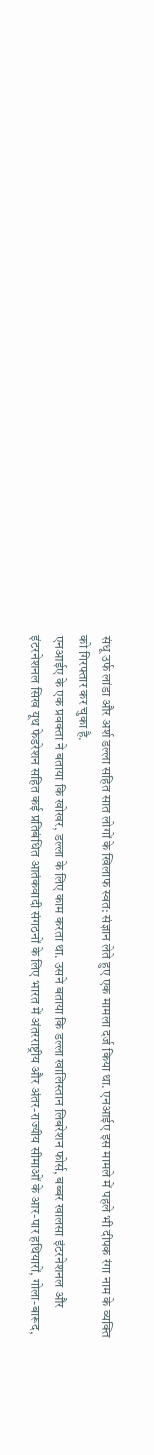संधू उर्फ लांडा और अर्श डल्ला सहित सात लोगों के खिलाफ स्वत: संज्ञान लेते हुए एक मामला दर्ज किया था. एनआईए इस मामले में पहले भी दीपक रंगा नाम के व्यक्ति को गिरफ्तार कर चुका है.
एनआईए के एक प्रवक्ता ने बताया कि खोखर, डल्ला के लिए काम करता था. उसने बताया कि डल्ला खालिस्तान लिबरेशन फोर्स, बब्बर खालसा इंटरनेशनल और इंटरनेशनल सिख यूथ फेडरेशन सहित कई प्रतिबंधित आतंकवादी संगठनों के लिए भारत में अंतरराष्ट्रीय और अंतर-राज्यीय सीमाओं के आर-पार हथियारों, गोला-बारूद,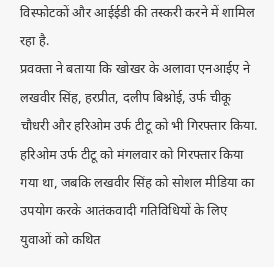विस्फोटकों और आईईडी की तस्करी करने में शामिल रहा है.
प्रवक्ता ने बताया कि खोखर के अलावा एनआईए ने लखवीर सिंह, हरप्रीत, दलीप बिश्नोई, उर्फ चीकू चौधरी और हरिओम उर्फ टीटू को भी गिरफ्तार किया. हरिओम उर्फ टीटू को मंगलवार को गिरफ्तार किया गया था, जबकि लखवीर सिंह को सोशल मीडिया का उपयोग करके आतंकवादी गतिविधियों के लिए युवाओं को कथित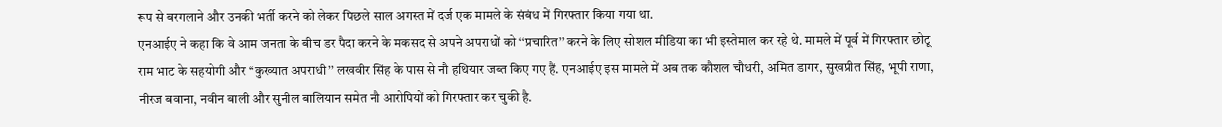रूप से बरगलाने और उनकी भर्ती करने को लेकर पिछले साल अगस्त में दर्ज एक मामले के संबंध में गिरफ्तार किया गया था.
एनआईए ने कहा कि वे आम जनता के बीच डर पैदा करने के मकसद से अपने अपराधों को ‘‘प्रचारित’’ करने के लिए सोशल मीडिया का भी इस्तेमाल कर रहे थे. मामले में पूर्व में गिरफ्तार छोटू राम भाट के सहयोगी और ‘‘कुख्यात अपराधी’’ लखवीर सिंह के पास से नौ हथियार जब्त किए गए हैं. एनआईए इस मामले में अब तक कौशल चौधरी, अमित डागर, सुखप्रीत सिंह, भूपी राणा, नीरज बवाना, नवीन बाली और सुनील बालियान समेत नौ आरोपियों को गिरफ्तार कर चुकी है.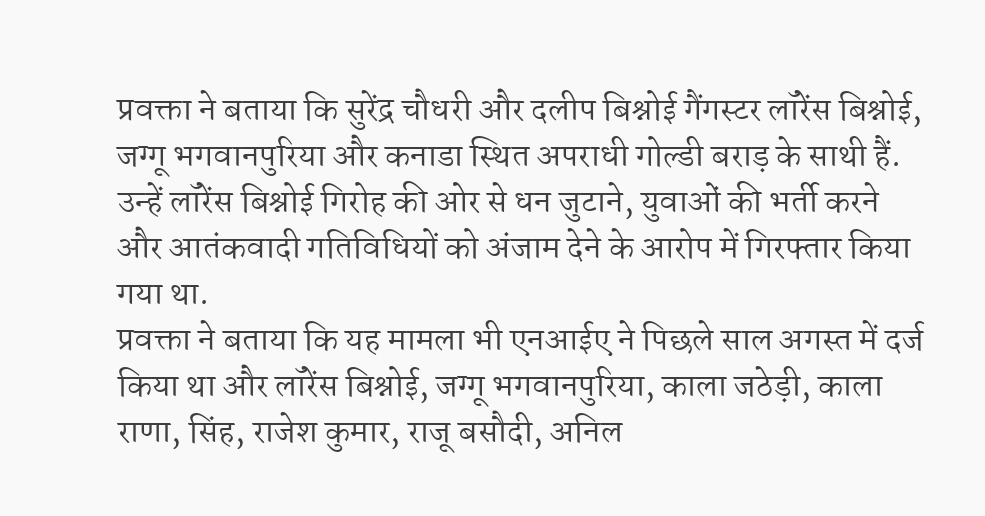प्रवक्ता ने बताया कि सुरेंद्र चौधरी और दलीप बिश्नोई गैंगस्टर लॉरेंस बिश्नोई, जग्गू भगवानपुरिया और कनाडा स्थित अपराधी गोल्डी बराड़ के साथी हैं. उन्हें लॉरेंस बिश्नोई गिरोह की ओर से धन जुटाने, युवाओं की भर्ती करने और आतंकवादी गतिविधियों को अंजाम देने के आरोप में गिरफ्तार किया गया था.
प्रवक्ता ने बताया कि यह मामला भी एनआईए ने पिछले साल अगस्त में दर्ज किया था और लॉरेंस बिश्नोई, जग्गू भगवानपुरिया, काला जठेड़ी, काला राणा, सिंह, राजेश कुमार, राजू बसौदी, अनिल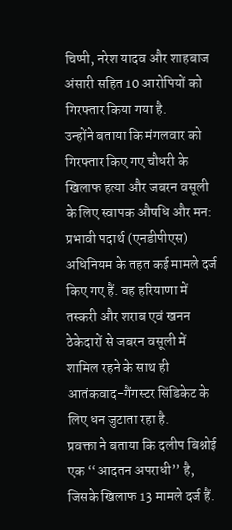चिप्पी, नरेश यादव और शाहबाज अंसारी सहित 10 आरोपियों को गिरफ्तार किया गया है.
उन्होंने बताया कि मंगलवार को गिरफ्तार किए गए चौधरी के खिलाफ हत्या और जबरन वसूली के लिए स्वापक औषधि और मन: प्रभावी पदार्थ (एनडीपीएस) अधिनियम के तहत कई मामले दर्ज किए गए हैं. वह हरियाणा में तस्करी और शराब एवं खनन ठेकेदारों से जबरन वसूली में शामिल रहने के साथ ही आतंकवाद-गैंगस्टर सिंडिकेट के लिए धन जुटाता रहा है.
प्रवक्ता ने बताया कि दलीप बिश्नोई एक ‘‘आदतन अपराधी’’ है, जिसके खिलाफ 13 मामले दर्ज हैं.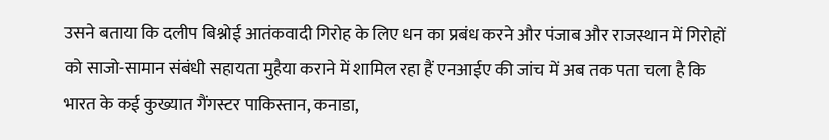उसने बताया कि दलीप बिश्नोई आतंकवादी गिरोह के लिए धन का प्रबंध करने और पंजाब और राजस्थान में गिरोहों को साजो-सामान संबंधी सहायता मुहैया कराने में शामिल रहा हैं एनआईए की जांच में अब तक पता चला है कि भारत के कई कुख्यात गैंगस्टर पाकिस्तान, कनाडा,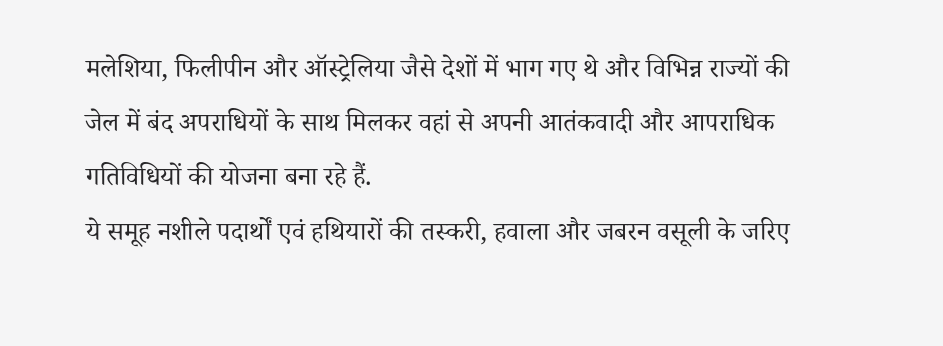मलेशिया, फिलीपीन और ऑस्ट्रेलिया जैसे देशों में भाग गए थे और विभिन्न राज्यों की जेल में बंद अपराधियों के साथ मिलकर वहां से अपनी आतंकवादी और आपराधिक गतिविधियों की योजना बना रहे हैं.
ये समूह नशीले पदार्थों एवं हथियारों की तस्करी, हवाला और जबरन वसूली के जरिए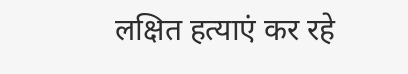लक्षित हत्याएं कर रहे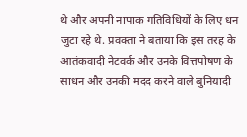थे और अपनी नापाक गतिविधियों के लिए धन जुटा रहे थे. प्रवक्ता ने बताया कि इस तरह के आतंकवादी नेटवर्क और उनके वित्तपोषण के साधन और उनकी मदद करने वाले बुनियादी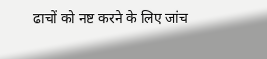ढाचों को नष्ट करने के लिए जांच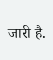जारी है.